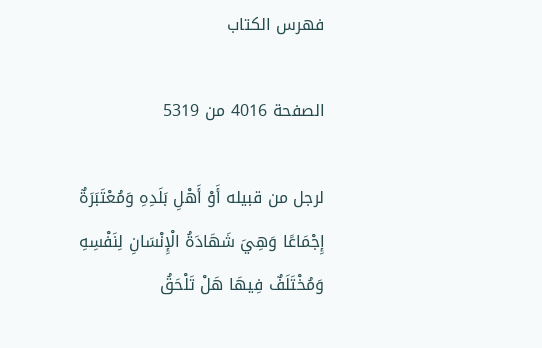فهرس الكتاب

الصفحة 4016 من 5319

لرجل من قبيله أَوْ أَهْلِ بَلَدِهِ وَمُعْتَبَرَةٌ إِجْمَاعًا وَهِيَ شَهَادَةُ الْإِنْسَانِ لِنَفْسِهِ وَمُخْتَلَفٌ فِيهَا هَلْ تَلْحَقُ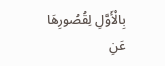بِالْأَوَّلِ لِقُصُورِهَا عَنِ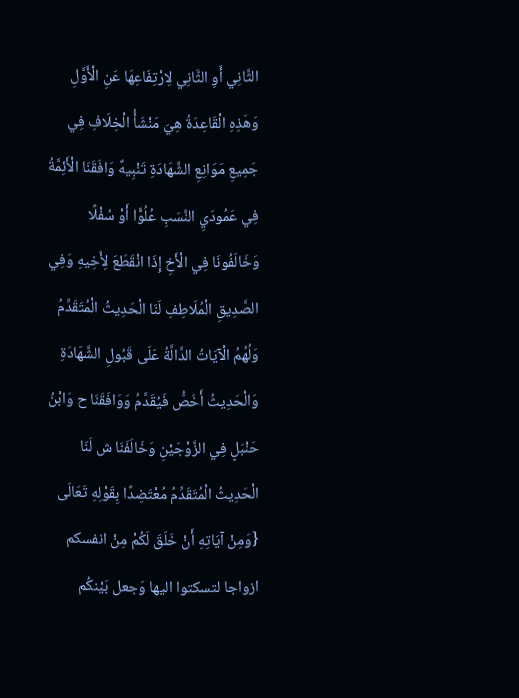الثَّانِي أَوِ الثَّانِي لِارْتِفَاعِهَا عَنِ الْأَوَّلِ وَهَذِهِ الْقَاعِدَةُ هِيَ مَنْشَأُ الْخِلَافِ فِي جَمِيعِ مَوَانِعِ الشَّهَادَةِ تَنْبِيهٌ وَافَقَنَا الْأَئِمَّةُ فِي عَمُودَيِ النَّسَبِ عُلُوًّا أَوْ سُفْلًا وَخَالَفُونَا فِي الْأَخِ إِذَا انْقَطَعَ لِأَخِيهِ وَفِي الصَّدِيقِ الْمُلَاطِفِ لَنَا الْحَدِيثُ الْمُتَقَدِّمُ وَلُهُمُ الْآيَاتُ الدَّالَّةُ عَلَى قَبُولِ الشَّهَادَةِ وَالْحَدِيثُ أَخَصُّ فَيُقَدَّمُ وَوَافَقَنَا ح وَابْنُ حَنْبَلٍ فِي الزَّوْجَيْنِ وَخَالَفَنَا ش لَنَا الْحَدِيثُ الْمُتَقَدِّمُ مُعْتَضِدًا بِقَوْلِهِ تَعَالَى {وَمِنْ آيَاتِهِ أَنْ خَلَقَ لَكُمْ مِنْ انفسكم ازواجا لتسكتوا اليها وَجعل بَيْنكُم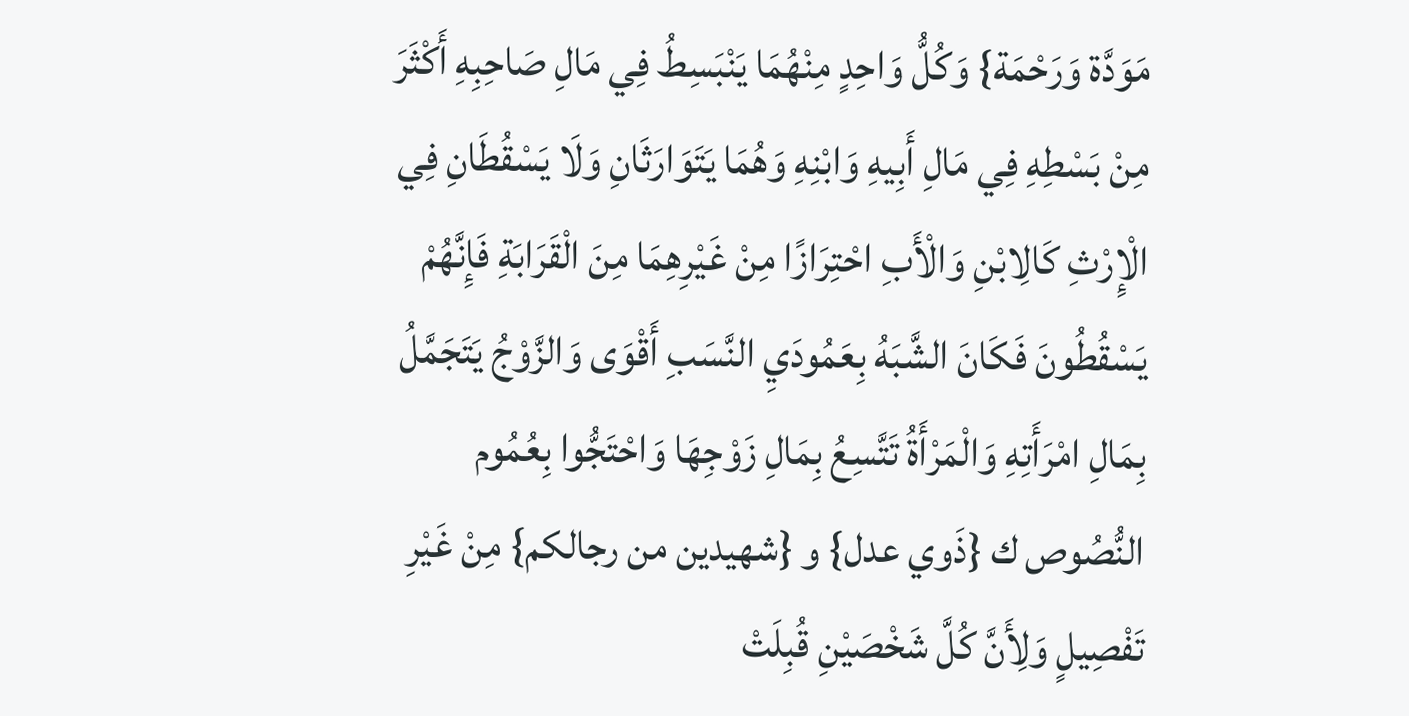مَوَدَّة وَرَحْمَة} وَكُلُّ وَاحِدٍ مِنْهُمَا يَنْبَسِطُ فِي مَالِ صَاحِبِهِ أَكْثَرَ مِنْ بَسْطِهِ فِي مَالِ أَبِيهِ وَابْنِهِ وَهُمَا يَتَوَارَثَانِ وَلَا يَسْقُطَانِ فِي الْإِرْثِ كَالِابْنِ وَالْأَبِ احْتِرَازًا مِنْ غَيْرِهِمَا مِنَ الْقَرَابَةِ فَإِنَّهُمْ يَسْقُطُونَ فَكَانَ الشَّبَهُ بِعَمُودَيِ النَّسَبِ أَقْوَى وَالزَّوْجُ يَتَجَمَّلُ بِمَالِ امْرَأَتِهِ وَالْمَرْأَةُ تَتَّسِعُ بِمَالِ زَوْجِهَا وَاحْتَجُّوا بِعُمُوم النُّصُوص ك {ذَوي عدل} و {شهيدين من رجالكم} مِنْ غَيْرِ تَفْصِيلٍ وَلِأَنَّ كُلَّ شَخْصَيْنِ قُبِلَتْ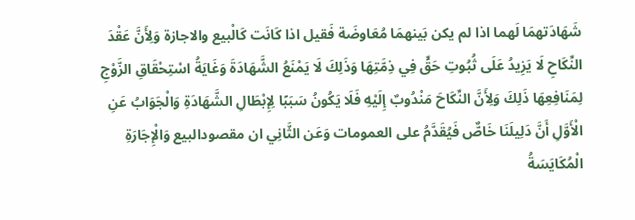شَهَادَتهمَا لَهما اذا لم يكن بَينهمَا مُعَاوضَة فَقيل اذا كَانَت كَالْبيع والاجازة وَلِأَنَّ عَقْدَ النِّكَاحِ لَا يَزِيدُ عَلَى ثُبُوتِ حَقٍّ فِي ذِمَّتِهَا وَذَلِكَ لَا يَمْنَعُ الشَّهَادَةَ وَغَايَةُ اسْتِحْقَاقِ الزَّوْجِ لِمَنَافِعِهَا ذَلِكَ وَلِأَنَّ النِّكَاحَ مَنْدُوبٌ إِلَيْهِ فَلَا يَكُونُ سَبَبًا لِإِبْطَالِ الشَّهَادَةِ وَالْجَوَابُ عَنِ الْأَوَّلِ أَنَّ دَلِيلَنَا خَاصٌّ فَيُقَدَّمُ على العمومات وَعَن الثَّانِي ان مقصودالبيع وَالْإِجَارَةِ الْمُكَايَسَةُ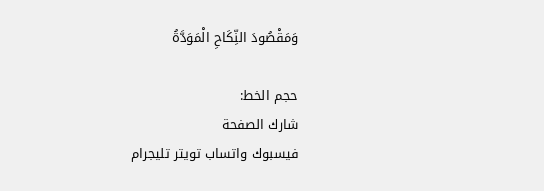وَمَقْصُودَ النِّكَاحِ الْمَوَدَّةُ

حجم الخط:
شارك الصفحة
فيسبوك واتساب تويتر تليجرام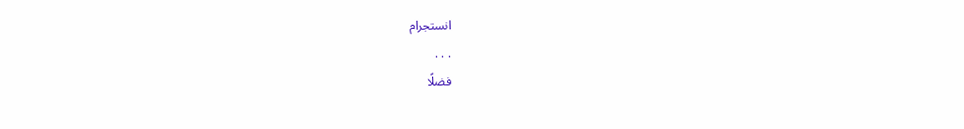انستجرام
. . .
فضلًا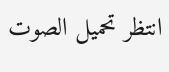انتظر تحميل الصوت